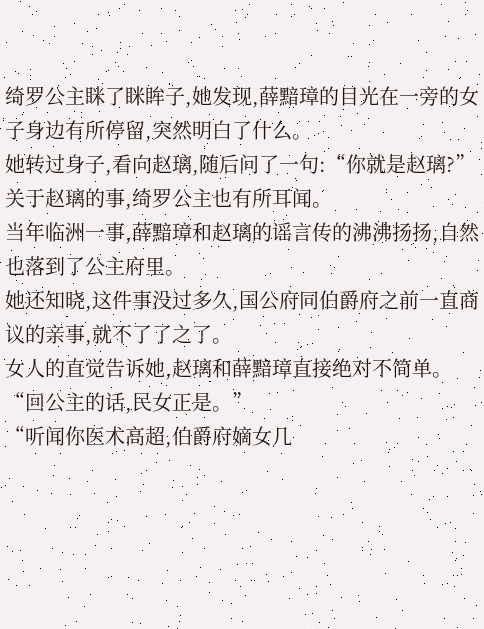绮罗公主眯了眯眸子,她发现,薛黯璋的目光在一旁的女子身边有所停留,突然明白了什么。
她转过身子,看向赵璃,随后问了一句:“你就是赵璃?”
关于赵璃的事,绮罗公主也有所耳闻。
当年临洲一事,薛黯璋和赵璃的谣言传的沸沸扬扬,自然也落到了公主府里。
她还知晓,这件事没过多久,国公府同伯爵府之前一直商议的亲事,就不了了之了。
女人的直觉告诉她,赵璃和薛黯璋直接绝对不简单。
“回公主的话,民女正是。”
“听闻你医术高超,伯爵府嫡女几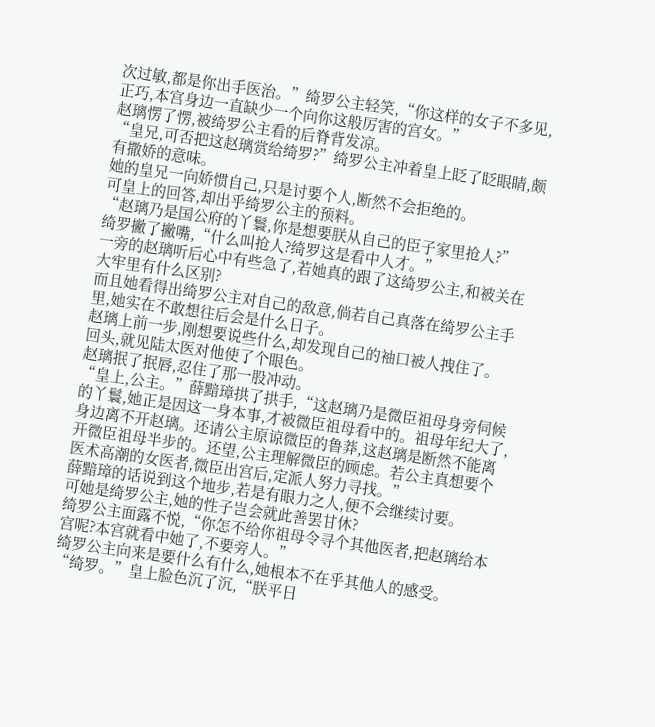次过敏,都是你出手医治。”绮罗公主轻笑,“你这样的女子不多见,正巧,本宫身边一直缺少一个向你这般厉害的宫女。”
赵璃愣了愣,被绮罗公主看的后脊背发凉。
“皇兄,可否把这赵璃赏给绮罗?”绮罗公主冲着皇上眨了眨眼睛,颇有撒娇的意味。
她的皇兄一向娇惯自己,只是讨要个人,断然不会拒绝的。
可皇上的回答,却出乎绮罗公主的预料。
“赵璃乃是国公府的丫鬟,你是想要朕从自己的臣子家里抢人?”
绮罗撇了撇嘴,“什么叫抢人?绮罗这是看中人才。”
一旁的赵璃听后心中有些急了,若她真的跟了这绮罗公主,和被关在大牢里有什么区别?
而且她看得出绮罗公主对自己的敌意,倘若自己真落在绮罗公主手里,她实在不敢想往后会是什么日子。
赵璃上前一步,刚想要说些什么,却发现自己的袖口被人拽住了。
回头,就见陆太医对他使了个眼色。
赵璃抿了抿唇,忍住了那一股冲动。
“皇上,公主。”薛黯璋拱了拱手,“这赵璃乃是微臣祖母身旁伺候的丫鬟,她正是因这一身本事,才被微臣祖母看中的。祖母年纪大了,身边离不开赵璃。还请公主原谅微臣的鲁莽,这赵璃是断然不能离开微臣祖母半步的。还望,公主理解微臣的顾虑。若公主真想要个医术高潮的女医者,微臣出宫后,定派人努力寻找。”
薛黯璋的话说到这个地步,若是有眼力之人,便不会继续讨要。
可她是绮罗公主,她的性子岂会就此善罢甘休?
绮罗公主面露不悦,“你怎不给你祖母令寻个其他医者,把赵璃给本宫呢?本宫就看中她了,不要旁人。”
绮罗公主向来是要什么有什么,她根本不在乎其他人的感受。
“绮罗。”皇上脸色沉了沉,“朕平日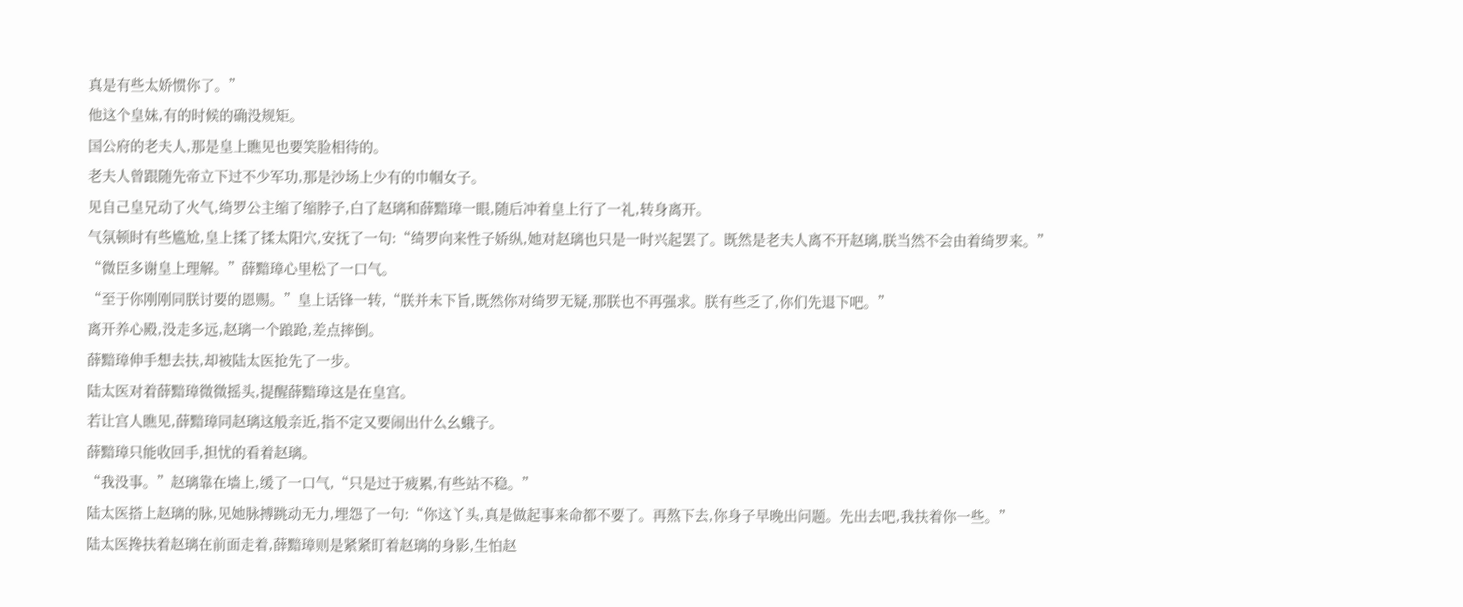真是有些太娇惯你了。”
他这个皇妹,有的时候的确没规矩。
国公府的老夫人,那是皇上瞧见也要笑脸相待的。
老夫人曾跟随先帝立下过不少军功,那是沙场上少有的巾帼女子。
见自己皇兄动了火气,绮罗公主缩了缩脖子,白了赵璃和薛黯璋一眼,随后冲着皇上行了一礼,转身离开。
气氛顿时有些尴尬,皇上揉了揉太阳穴,安抚了一句:“绮罗向来性子娇纵,她对赵璃也只是一时兴起罢了。既然是老夫人离不开赵璃,朕当然不会由着绮罗来。”
“微臣多谢皇上理解。”薛黯璋心里松了一口气。
“至于你刚刚同朕讨要的恩赐。”皇上话锋一转,“朕并未下旨,既然你对绮罗无疑,那朕也不再强求。朕有些乏了,你们先退下吧。”
离开养心殿,没走多远,赵璃一个踉跄,差点摔倒。
薛黯璋伸手想去扶,却被陆太医抢先了一步。
陆太医对着薛黯璋微微摇头,提醒薛黯璋这是在皇宫。
若让宫人瞧见,薛黯璋同赵璃这般亲近,指不定又要闹出什么幺蛾子。
薛黯璋只能收回手,担忧的看着赵璃。
“我没事。”赵璃靠在墙上,缓了一口气,“只是过于疲累,有些站不稳。”
陆太医搭上赵璃的脉,见她脉搏跳动无力,埋怨了一句:“你这丫头,真是做起事来命都不要了。再熬下去,你身子早晚出问题。先出去吧,我扶着你一些。”
陆太医搀扶着赵璃在前面走着,薛黯璋则是紧紧盯着赵璃的身影,生怕赵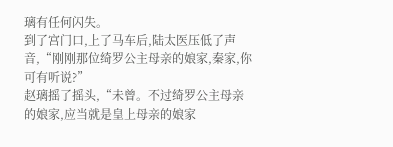璃有任何闪失。
到了宫门口,上了马车后,陆太医压低了声音,“刚刚那位绮罗公主母亲的娘家,秦家,你可有听说?”
赵璃摇了摇头,“未曾。不过绮罗公主母亲的娘家,应当就是皇上母亲的娘家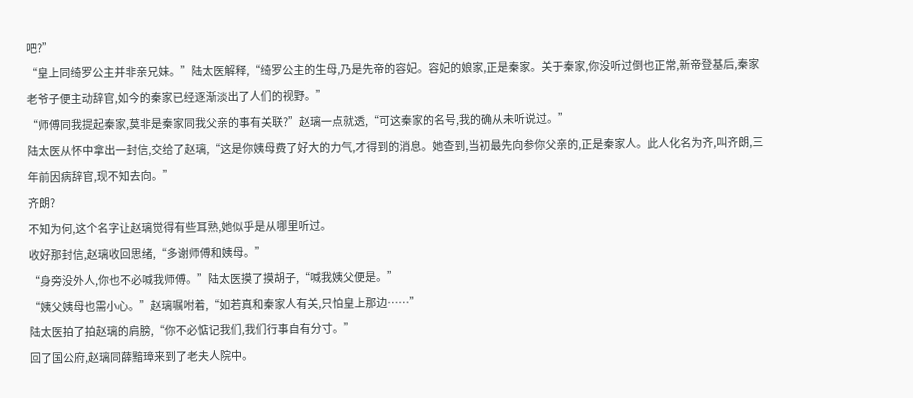吧?”
“皇上同绮罗公主并非亲兄妹。”陆太医解释,“绮罗公主的生母,乃是先帝的容妃。容妃的娘家,正是秦家。关于秦家,你没听过倒也正常,新帝登基后,秦家老爷子便主动辞官,如今的秦家已经逐渐淡出了人们的视野。”
“师傅同我提起秦家,莫非是秦家同我父亲的事有关联?”赵璃一点就透,“可这秦家的名号,我的确从未听说过。”
陆太医从怀中拿出一封信,交给了赵璃,“这是你姨母费了好大的力气,才得到的消息。她查到,当初最先向参你父亲的,正是秦家人。此人化名为齐,叫齐朗,三年前因病辞官,现不知去向。”
齐朗?
不知为何,这个名字让赵璃觉得有些耳熟,她似乎是从哪里听过。
收好那封信,赵璃收回思绪,“多谢师傅和姨母。”
“身旁没外人,你也不必喊我师傅。”陆太医摸了摸胡子,“喊我姨父便是。”
“姨父姨母也需小心。”赵璃嘱咐着,“如若真和秦家人有关,只怕皇上那边……”
陆太医拍了拍赵璃的肩膀,“你不必惦记我们,我们行事自有分寸。”
回了国公府,赵璃同薛黯璋来到了老夫人院中。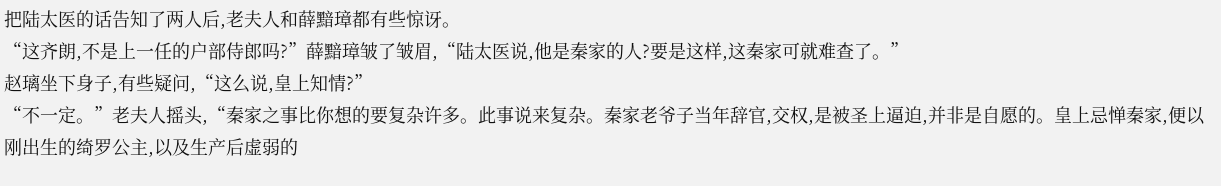把陆太医的话告知了两人后,老夫人和薛黯璋都有些惊讶。
“这齐朗,不是上一任的户部侍郎吗?”薛黯璋皱了皱眉,“陆太医说,他是秦家的人?要是这样,这秦家可就难查了。”
赵璃坐下身子,有些疑问,“这么说,皇上知情?”
“不一定。”老夫人摇头,“秦家之事比你想的要复杂许多。此事说来复杂。秦家老爷子当年辞官,交权,是被圣上逼迫,并非是自愿的。皇上忌惮秦家,便以刚出生的绮罗公主,以及生产后虚弱的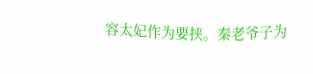容太妃作为要挟。秦老爷子为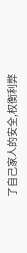了自己家人的安全,权衡利弊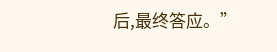后,最终答应。”